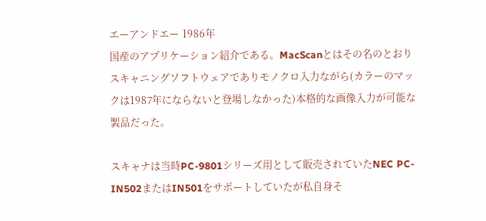エーアンドエー 1986年
国産のアプリケーション紹介である。MacScanとはその名のとおりスキャニングソフトウェアでありモノクロ入力ながら(カラーのマックは1987年にならないと登場しなかった)本格的な画像入力が可能な製品だった。

スキャナは当時PC-9801シリーズ用として販売されていたNEC PC-IN502またはIN501をサポートしていたが私自身そ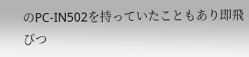のPC-IN502を持っていたこともあり即飛びつ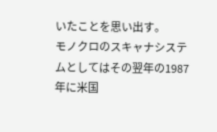いたことを思い出す。
モノクロのスキャナシステムとしてはその翌年の1987年に米国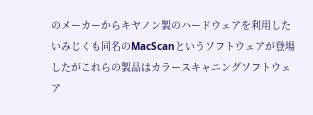のメーカーからキヤノン製のハードウェアを利用したいみじくも同名のMacScanというソフトウェアが登場したがこれらの製品はカラースキャニングソフトウェア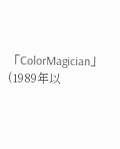「ColorMagician」(1989年以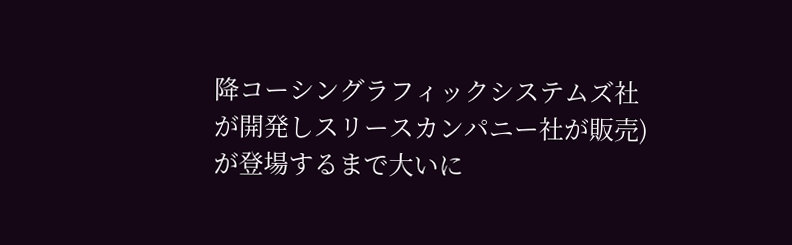降コーシングラフィックシステムズ社が開発しスリースカンパニー社が販売)が登場するまで大いに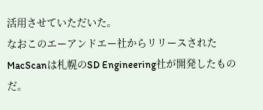活用させていただいた。
なおこのエーアンドエー社からリリースされたMacScanは札幌のSD Engineering社が開発したものだ。